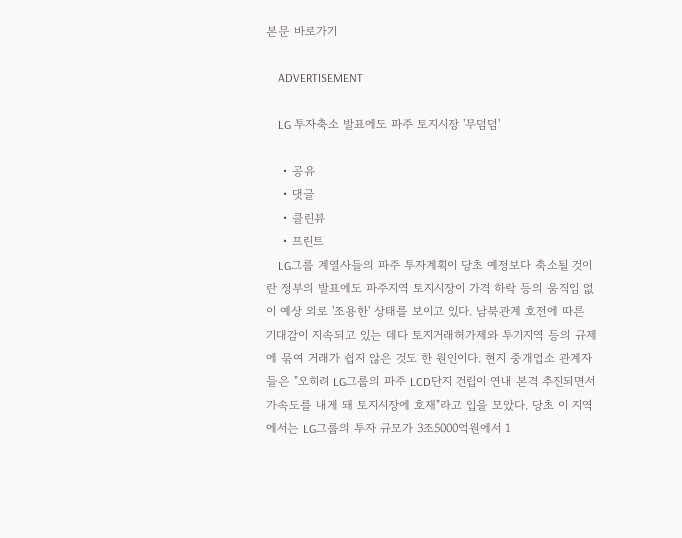본문 바로가기

    ADVERTISEMENT

    LG 투자축소 발표에도 파주 토지시장 '무덤덤'

    • 공유
    • 댓글
    • 클린뷰
    • 프린트
    LG그룹 계열사들의 파주 투자계획이 당초 예정보다 축소될 것이란 정부의 발표에도 파주지역 토지시장이 가격 하락 등의 움직임 없이 예상 외로 '조용한' 상태를 보이고 있다. 남북관계 호전에 따른 기대감이 지속되고 있는 데다 토지거래허가제와 투기지역 등의 규제에 묶여 거래가 쉽지 않은 것도 한 원인이다. 현지 중개업소 관계자들은 "오히려 LG그룹의 파주 LCD단지 건립이 연내 본격 추진되면서 가속도를 내게 돼 토지시장에 호재"라고 입을 모았다. 당초 이 지역에서는 LG그룹의 투자 규모가 3조5000억원에서 1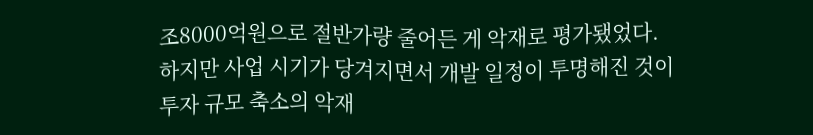조8000억원으로 절반가량 줄어든 게 악재로 평가됐었다. 하지만 사업 시기가 당겨지면서 개발 일정이 투명해진 것이 투자 규모 축소의 악재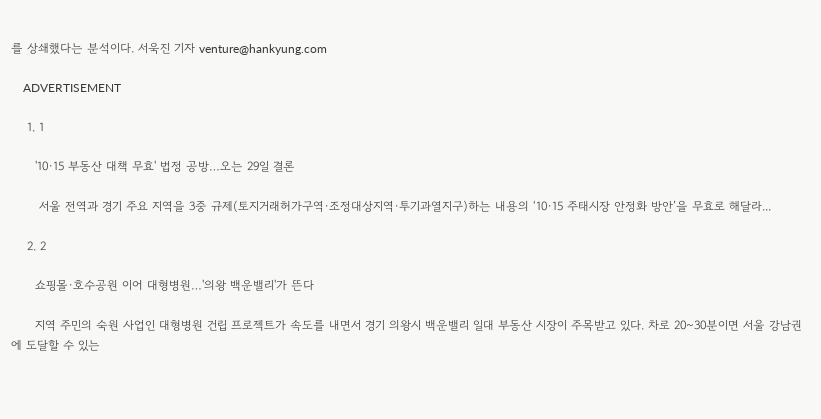를 상쇄했다는 분석이다. 서욱진 기자 venture@hankyung.com

    ADVERTISEMENT

    1. 1

      '10·15 부동산 대책 무효' 법정 공방…오는 29일 결론

       서울 전역과 경기 주요 지역을 3중 규제(토지거래허가구역·조정대상지역·투기과열지구)하는 내용의 ‘10·15 주태시장 안정화 방안’을 무효로 해달라...

    2. 2

      쇼핑몰·호수공원 이어 대형병원…'의왕 백운밸리'가 뜬다

      지역 주민의 숙원 사업인 대형병원 건립 프로젝트가 속도를 내면서 경기 의왕시 백운밸리 일대 부동산 시장이 주목받고 있다. 차로 20~30분이면 서울 강남권에 도달할 수 있는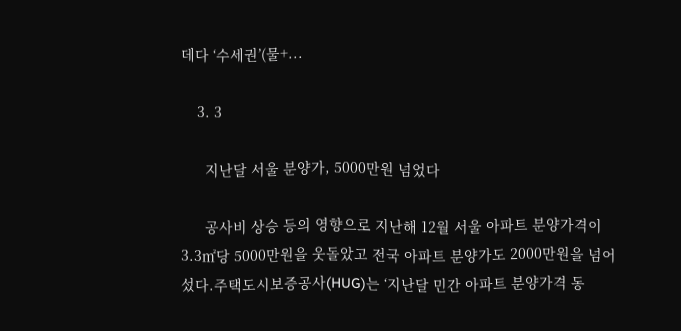데다 ‘수세권’(물+...

    3. 3

      지난달 서울 분양가, 5000만원 넘었다

      공사비 상승 등의 영향으로 지난해 12월 서울 아파트 분양가격이 3.3㎡당 5000만원을 웃돌았고 전국 아파트 분양가도 2000만원을 넘어섰다.주택도시보증공사(HUG)는 ‘지난달 민간 아파트 분양가격 동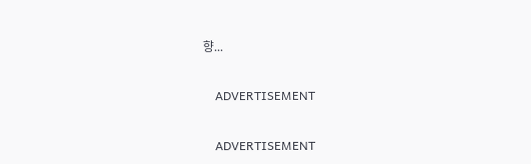향...

    ADVERTISEMENT

    ADVERTISEMENT